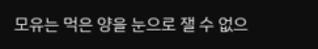모유는 먹은 양을 눈으로 잴 수 없으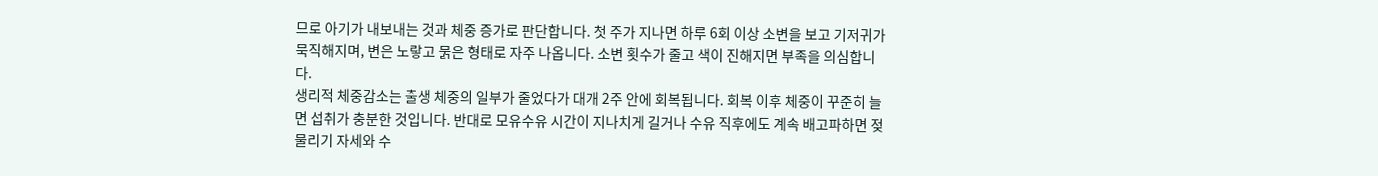므로 아기가 내보내는 것과 체중 증가로 판단합니다. 첫 주가 지나면 하루 6회 이상 소변을 보고 기저귀가 묵직해지며, 변은 노랗고 묽은 형태로 자주 나옵니다. 소변 횟수가 줄고 색이 진해지면 부족을 의심합니다.
생리적 체중감소는 출생 체중의 일부가 줄었다가 대개 2주 안에 회복됩니다. 회복 이후 체중이 꾸준히 늘면 섭취가 충분한 것입니다. 반대로 모유수유 시간이 지나치게 길거나 수유 직후에도 계속 배고파하면 젖 물리기 자세와 수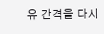유 간격을 다시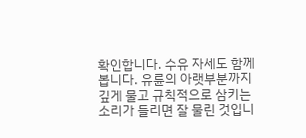확인합니다. 수유 자세도 함께 봅니다. 유륜의 아랫부분까지 깊게 물고 규칙적으로 삼키는 소리가 들리면 잘 물린 것입니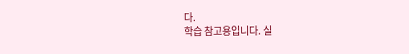다.
학습 참고용입니다. 실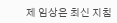제 임상은 최신 지침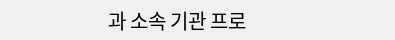과 소속 기관 프로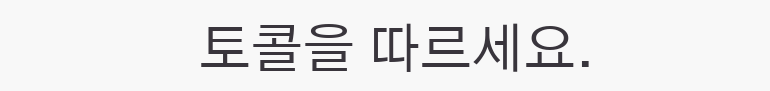토콜을 따르세요.